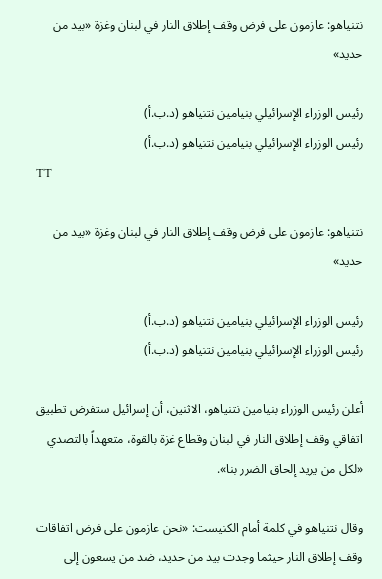نتنياهو: عازمون على فرض وقف إطلاق النار في لبنان وغزة «بيد من حديد»

رئيس الوزراء الإسرائيلي بنيامين نتنياهو (د.ب.أ)
رئيس الوزراء الإسرائيلي بنيامين نتنياهو (د.ب.أ)
TT

نتنياهو: عازمون على فرض وقف إطلاق النار في لبنان وغزة «بيد من حديد»

رئيس الوزراء الإسرائيلي بنيامين نتنياهو (د.ب.أ)
رئيس الوزراء الإسرائيلي بنيامين نتنياهو (د.ب.أ)

أعلن رئيس الوزراء بنيامين نتنياهو، الاثنين، أن إسرائيل ستفرض تطبيق اتفاقي وقف إطلاق النار في لبنان وقطاع غزة بالقوة، متعهداً بالتصدي «لكل من يريد إلحاق الضرر بنا».

وقال نتنياهو في كلمة أمام الكنيست: «نحن عازمون على فرض اتفاقات وقف إطلاق النار حيثما وجدت بيد من حديد، ضد من يسعون إلى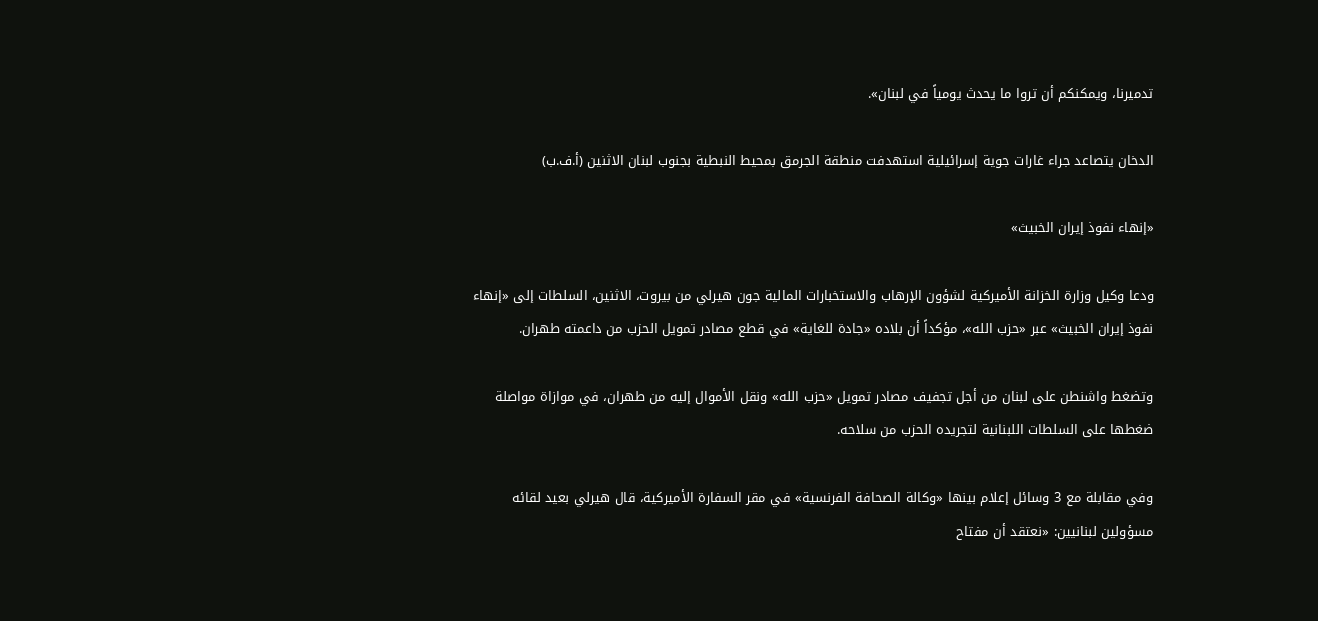تدميرنا، ويمكنكم أن تروا ما يحدث يومياً في لبنان».

الدخان يتصاعد جراء غارات جوية إسرائيلية استهدفت منطقة الجرمق بمحيط النبطية بجنوب لبنان الاثنين (أ.ف.ب)

«إنهاء نفوذ إيران الخبيث»

ودعا وكيل وزارة الخزانة الأميركية لشؤون الإرهاب والاستخبارات المالية جون هيرلي من بيروت، الاثنين، السلطات إلى «إنهاء نفوذ إيران الخبيث» عبر «حزب الله»، مؤكداً أن بلاده «جادة للغاية» في قطع مصادر تمويل الحزب من داعمته طهران.

وتضغط واشنطن على لبنان من أجل تجفيف مصادر تمويل «حزب الله» ونقل الأموال إليه من طهران، في موازاة مواصلة ضغطها على السلطات اللبنانية لتجريده الحزب من سلاحه.

وفي مقابلة مع 3 وسائل إعلام بينها «وكالة الصحافة الفرنسية» في مقر السفارة الأميركية، قال هيرلي بعيد لقائه مسؤولين لبنانيين: «نعتقد أن مفتاح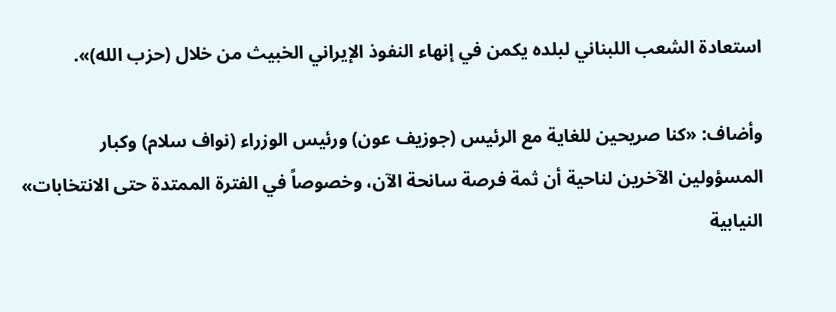استعادة الشعب اللبناني لبلده يكمن في إنهاء النفوذ الإيراني الخبيث من خلال (حزب الله)».

وأضاف: «كنا صريحين للغاية مع الرئيس (جوزيف عون) ورئيس الوزراء (نواف سلام) وكبار المسؤولين الآخرين لناحية أن ثمة فرصة سانحة الآن، وخصوصاً في الفترة الممتدة حتى الانتخابات» النيابية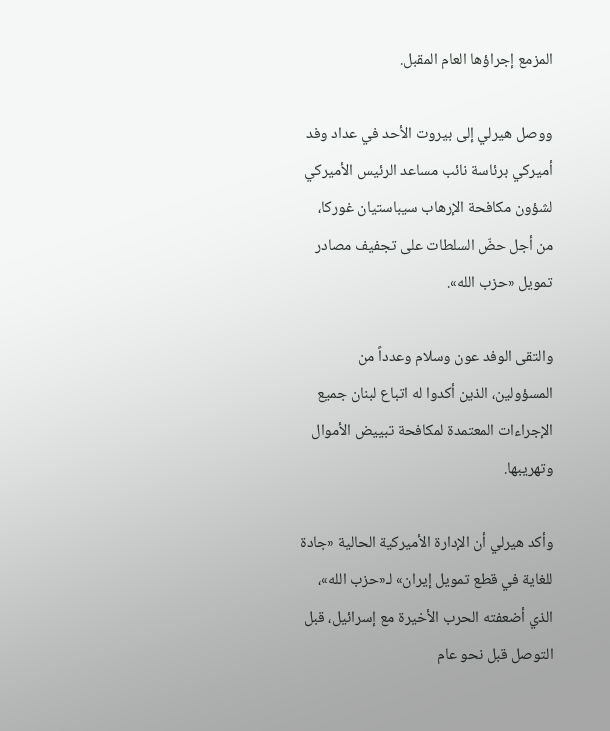المزمع إجراؤها العام المقبل.

ووصل هيرلي إلى بيروت الأحد في عداد وفد أميركي برئاسة نائب مساعد الرئيس الأميركي لشؤون مكافحة الإرهاب سيباستيان غوركا، من أجل حضّ السلطات على تجفيف مصادر تمويل «حزب الله».

والتقى الوفد عون وسلام وعدداً من المسؤولين، الذين أكدوا له اتباع لبنان جميع الإجراءات المعتمدة لمكافحة تبييض الأموال وتهريبها.

وأكد هيرلي أن الإدارة الأميركية الحالية «جادة للغاية في قطع تمويل إيران» لـ«حزب الله»، الذي أضعفته الحرب الأخيرة مع إسرائيل، قبل التوصل قبل نحو عام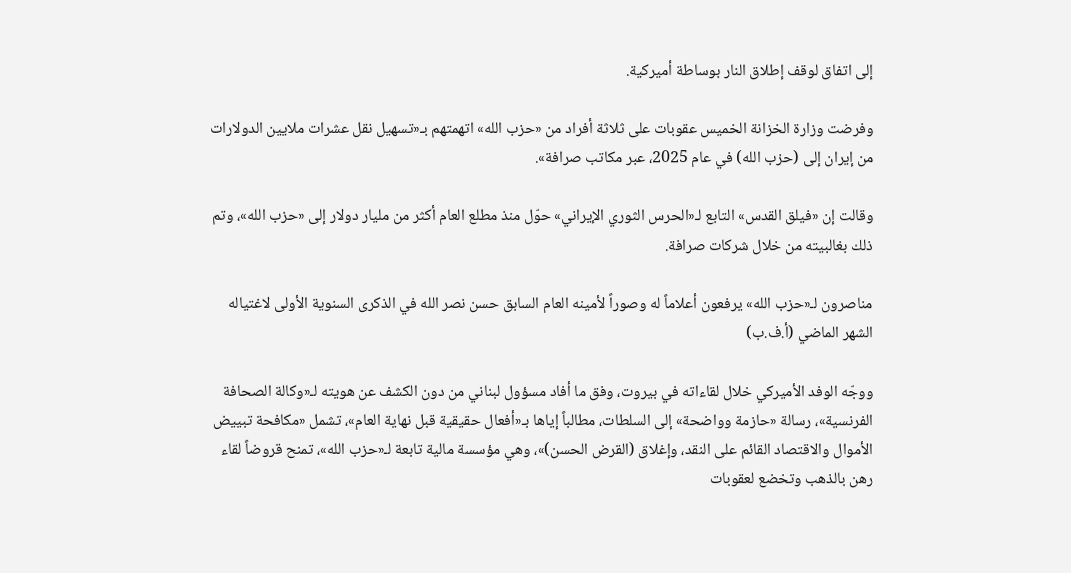إلى اتفاق لوقف إطلاق النار بوساطة أميركية.

وفرضت وزارة الخزانة الخميس عقوبات على ثلاثة أفراد من «حزب الله» اتهمتهم بـ«تسهيل نقل عشرات ملايين الدولارات من إيران إلى (حزب الله) في عام 2025، عبر مكاتب صرافة».

وقالت إن «فيلق القدس» التابع لـ«الحرس الثوري الإيراني» حوّل منذ مطلع العام أكثر من مليار دولار إلى «حزب الله»، وتم ذلك بغالبيته من خلال شركات صرافة.

مناصرون لـ«حزب الله» يرفعون أعلاماً له وصوراً لأمينه العام السابق حسن نصر الله في الذكرى السنوية الأولى لاغتياله الشهر الماضي (أ.ف.ب)

ووجّه الوفد الأميركي خلال لقاءاته في بيروت، وفق ما أفاد مسؤول لبناني من دون الكشف عن هويته لـ«وكالة الصحافة الفرنسية»، رسالة «حازمة وواضحة» إلى السلطات، مطالباً إياها بـ«أفعال حقيقية قبل نهاية العام»، تشمل «مكافحة تبييض الأموال والاقتصاد القائم على النقد، وإغلاق (القرض الحسن)»، وهي مؤسسة مالية تابعة لـ«حزب الله»، تمنح قروضاً لقاء رهن بالذهب وتخضع لعقوبات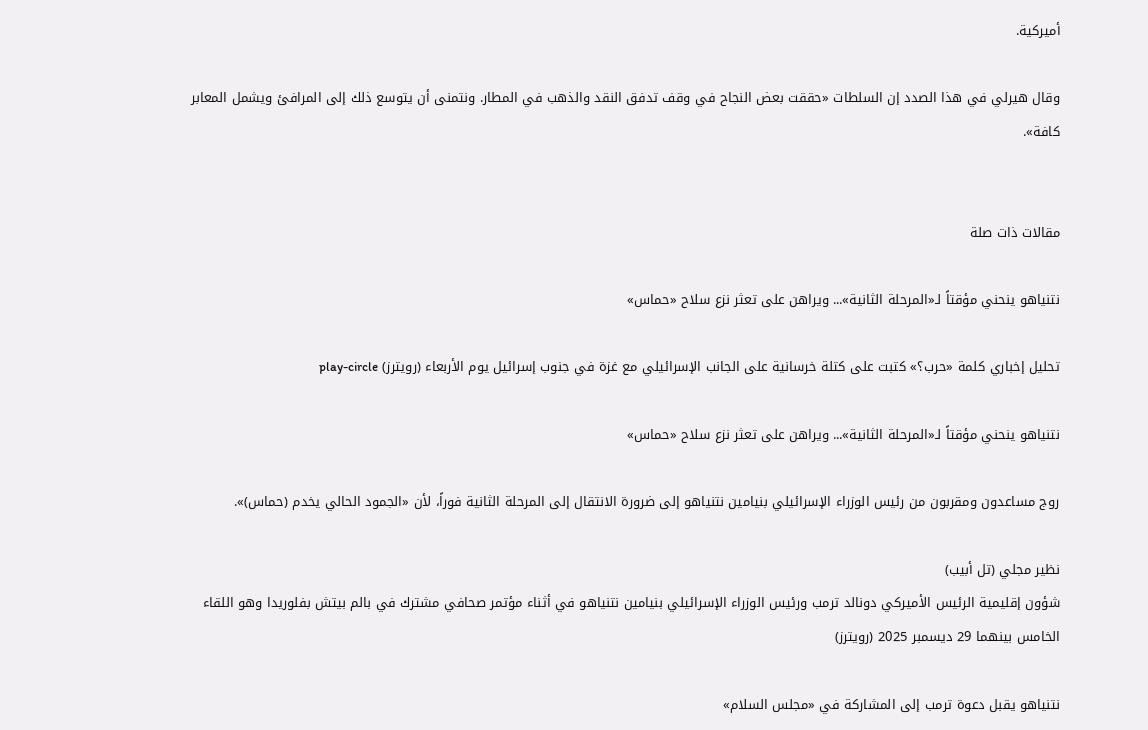أميركية.

وقال هيرلي في هذا الصدد إن السلطات «حققت بعض النجاح في وقف تدفق النقد والذهب في المطار. ونتمنى أن يتوسع ذلك إلى المرافئ ويشمل المعابر كافة».


مقالات ذات صلة

نتنياهو ينحني مؤقتاً لـ«المرحلة الثانية»... ويراهن على تعثر نزع سلاح «حماس»

تحليل إخباري كلمة «حرب؟» كتبت على كتلة خرسانية على الجانب الإسرائيلي مع غزة في جنوب إسرائيل يوم الأربعاء (رويترز) play-circle

نتنياهو ينحني مؤقتاً لـ«المرحلة الثانية»... ويراهن على تعثر نزع سلاح «حماس»

روج مساعدون ومقربون من رئيس الوزراء الإسرائيلي بنيامين نتنياهو إلى ضرورة الانتقال إلى المرحلة الثانية فوراً، لأن «الجمود الحالي يخدم (حماس)».

نظير مجلي (تل أبيب)
شؤون إقليمية الرئيس الأميركي دونالد ترمب ورئيس الوزراء الإسرائيلي بنيامين نتنياهو في أثناء مؤتمر صحافي مشترك في بالم بيتش بفلوريدا وهو اللقاء الخامس بينهما 29 ديسمبر 2025 (رويترز)

نتنياهو يقبل دعوة ترمب إلى المشاركة في «مجلس السلام»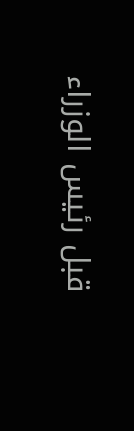قبل رئيس الوزراء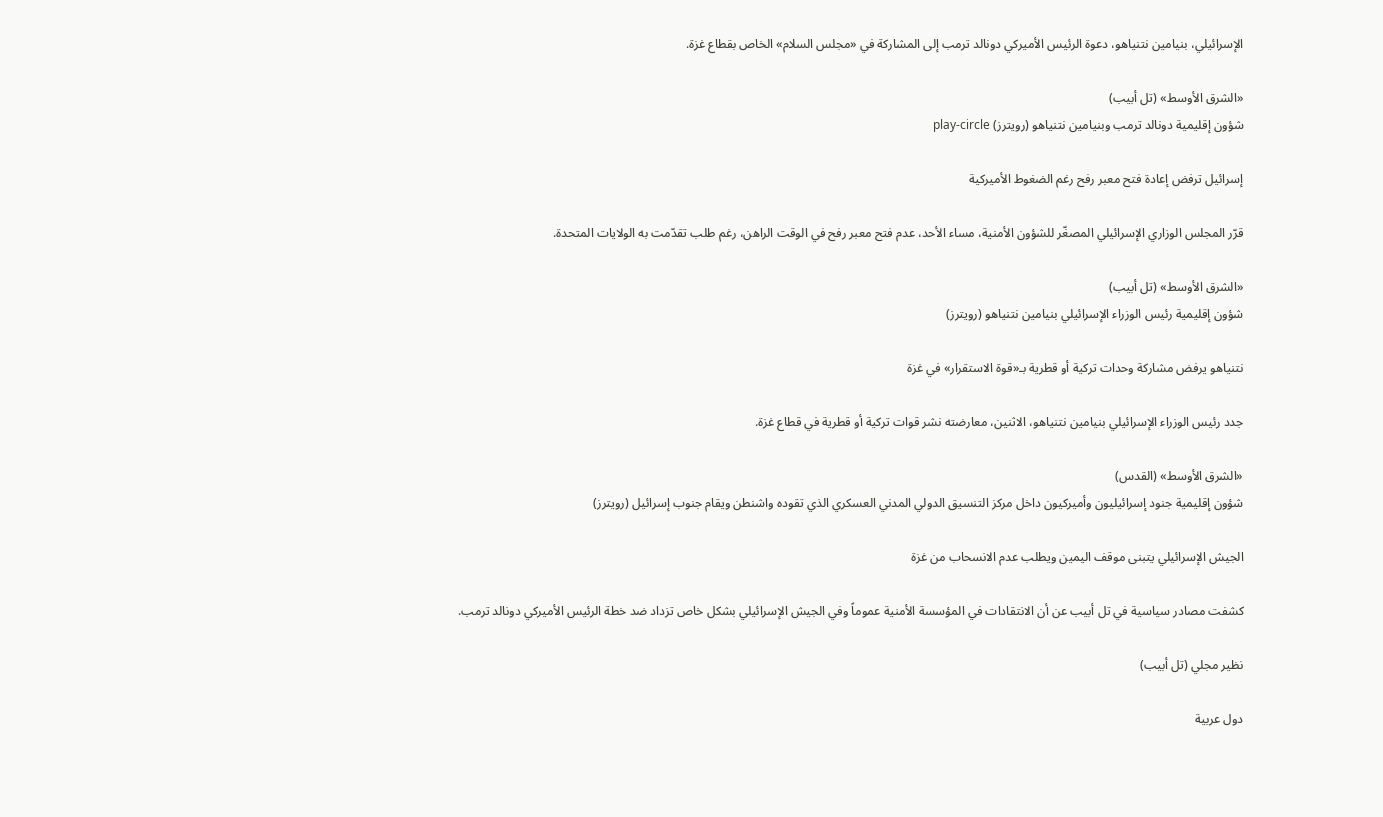الإسرائيلي، بنيامين نتنياهو، دعوة الرئيس الأميركي دونالد ترمب إلى المشاركة في «مجلس السلام» الخاص بقطاع غزة.

«الشرق الأوسط» (تل أبيب)
شؤون إقليمية دونالد ترمب وبنيامين نتنياهو (رويترز) play-circle

إسرائيل ترفض إعادة فتح معبر رفح رغم الضغوط الأميركية

قرّر المجلس الوزاري الإسرائيلي المصغّر للشؤون الأمنية، مساء الأحد، عدم فتح معبر رفح في الوقت الراهن، رغم طلب تقدّمت به الولايات المتحدة.

«الشرق الأوسط» (تل أبيب)
شؤون إقليمية رئيس الوزراء الإسرائيلي بنيامين نتنياهو (رويترز)

نتنياهو يرفض مشاركة وحدات تركية أو قطرية بـ«قوة الاستقرار» في غزة

جدد رئيس الوزراء الإسرائيلي بنيامين نتنياهو، الاثنين، معارضته نشر قوات تركية أو قطرية في قطاع غزة.

«الشرق الأوسط» (القدس)
شؤون إقليمية جنود إسرائيليون وأميركيون داخل مركز التنسيق الدولي المدني العسكري الذي تقوده واشنطن ويقام جنوب إسرائيل (رويترز)

الجيش الإسرائيلي يتبنى موقف اليمين ويطلب عدم الانسحاب من غزة

كشفت مصادر سياسية في تل أبيب عن أن الانتقادات في المؤسسة الأمنية عموماً وفي الجيش الإسرائيلي بشكل خاص تزداد ضد خطة الرئيس الأميركي دونالد ترمب.

نظير مجلي (تل أبيب)

دول عربية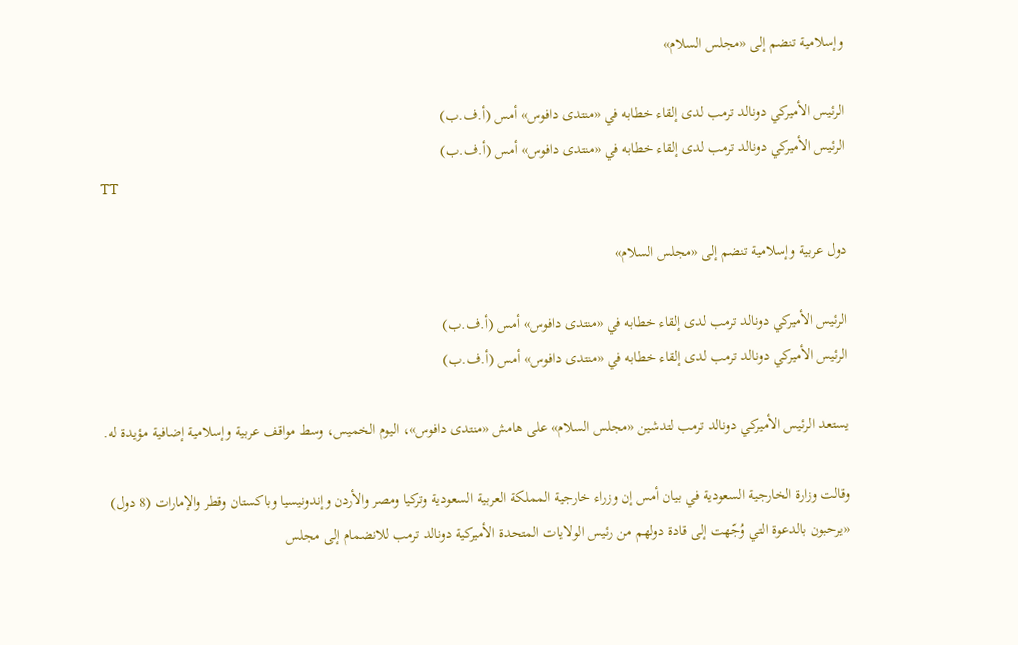وإسلامية تنضم إلى «مجلس السلام»

الرئيس الأميركي دونالد ترمب لدى إلقاء خطابه في «منتدى دافوس» أمس (أ.ف.ب)
الرئيس الأميركي دونالد ترمب لدى إلقاء خطابه في «منتدى دافوس» أمس (أ.ف.ب)
TT

دول عربية وإسلامية تنضم إلى «مجلس السلام»

الرئيس الأميركي دونالد ترمب لدى إلقاء خطابه في «منتدى دافوس» أمس (أ.ف.ب)
الرئيس الأميركي دونالد ترمب لدى إلقاء خطابه في «منتدى دافوس» أمس (أ.ف.ب)

يستعد الرئيس الأميركي دونالد ترمب لتدشين «مجلس السلام» على هامش «منتدى دافوس»، اليوم الخميس، وسط مواقف عربية وإسلامية إضافية مؤيدة له.

وقالت وزارة الخارجية السعودية في بيان أمس إن وزراء خارجية المملكة العربية السعودية وتركيا ومصر والأردن وإندونيسيا وباكستان وقطر والإمارات (8 دول) «يرحبون بالدعوة التي وُجّهت إلى قادة دولهم من رئيس الولايات المتحدة الأميركية دونالد ترمب للانضمام إلى مجلس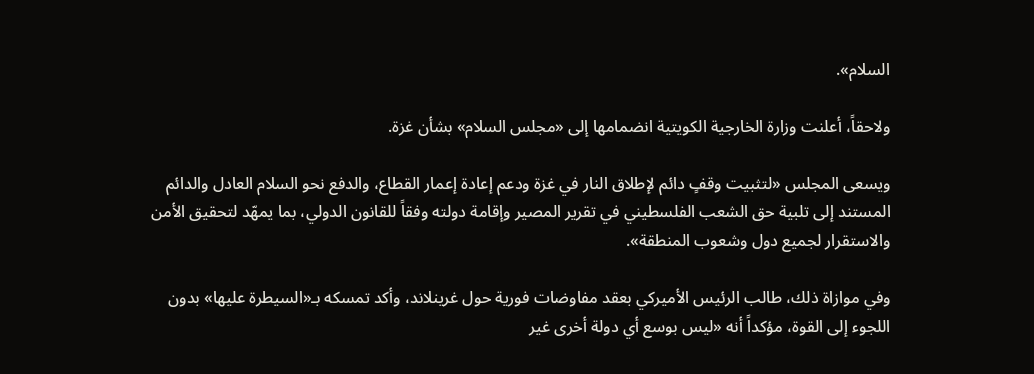السلام».

ولاحقاً، أعلنت وزارة الخارجية الكويتية انضمامها إلى «مجلس السلام» بشأن غزة.

ويسعى المجلس «لتثبيت وقفٍ دائم لإطلاق النار في غزة ودعم إعادة إعمار القطاع، والدفع نحو السلام العادل والدائم المستند إلى تلبية حق الشعب الفلسطيني في تقرير المصير وإقامة دولته وفقاً للقانون الدولي، بما يمهّد لتحقيق الأمن والاستقرار لجميع دول وشعوب المنطقة».

وفي موازاة ذلك، طالب الرئيس الأميركي بعقد مفاوضات فورية حول غرينلاند، وأكد تمسكه بـ«السيطرة عليها» بدون اللجوء إلى القوة، مؤكداً أنه «ليس بوسع أي دولة أخرى غير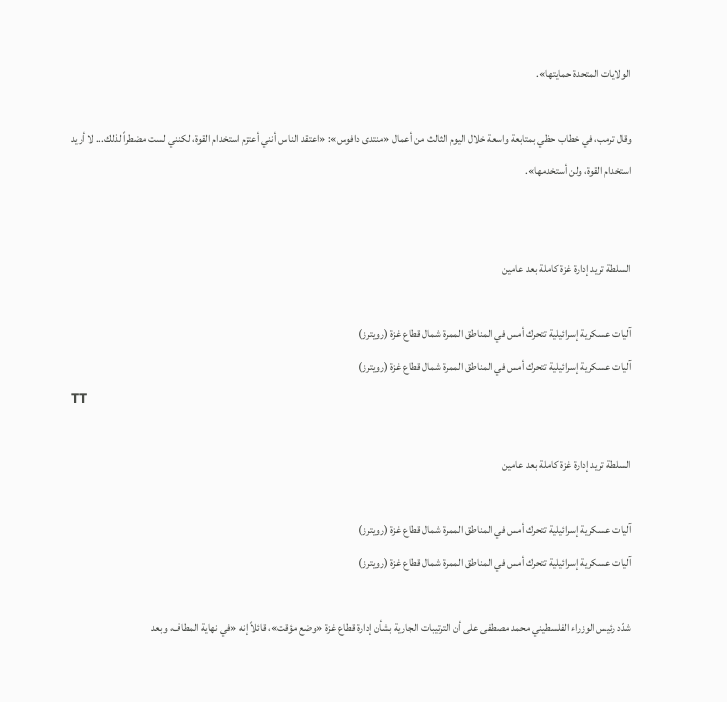الولايات المتحدة حمايتها».

وقال ترمب، في خطاب حظي بمتابعة واسعة خلال اليوم الثالث من أعمال «منتدى دافوس»: «اعتقد الناس أنني أعتزم استخدام القوة، لكنني لست مضطراً لذلك... لا أريد استخدام القوة، ولن أستخدمها».


السلطة تريد إدارة غزة كاملة بعد عامين

آليات عسكرية إسرائيلية تتحرك أمس في المناطق الممرة شمال قطاع غزة (رويترز)
آليات عسكرية إسرائيلية تتحرك أمس في المناطق الممرة شمال قطاع غزة (رويترز)
TT

السلطة تريد إدارة غزة كاملة بعد عامين

آليات عسكرية إسرائيلية تتحرك أمس في المناطق الممرة شمال قطاع غزة (رويترز)
آليات عسكرية إسرائيلية تتحرك أمس في المناطق الممرة شمال قطاع غزة (رويترز)

شدّد رئيس الوزراء الفلسطيني محمد مصطفى على أن الترتيبات الجارية بشأن إدارة قطاع غزة «وضع مؤقت»، قائلاً إنه «في نهاية المطاف، وبعد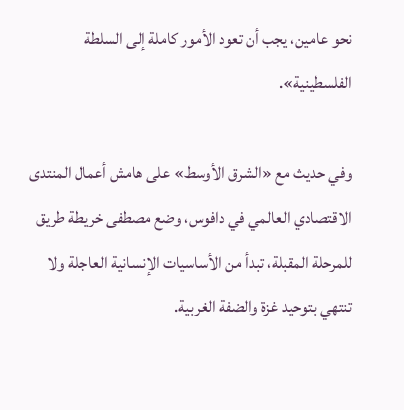نحو عامين، يجب أن تعود الأمور كاملة إلى السلطة الفلسطينية».

وفي حديث مع «الشرق الأوسط» على هامش أعمال المنتدى الاقتصادي العالمي في دافوس، وضع مصطفى خريطة طريق للمرحلة المقبلة، تبدأ من الأساسيات الإنسانية العاجلة ولا تنتهي بتوحيد غزة والضفة الغربية.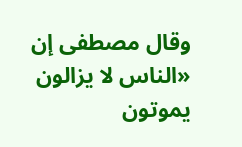وقال مصطفى إن «الناس لا يزالون يموتون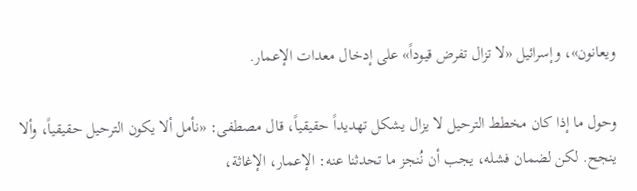ويعانون»، وإسرائيل «لا تزال تفرض قيوداً» على إدخال معدات الإعمار.

وحول ما إذا كان مخطط الترحيل لا يزال يشكل تهديداً حقيقياً، قال مصطفى: «نأمل ألا يكون الترحيل حقيقياً، وألا ينجح. لكن لضمان فشله، يجب أن نُنجز ما تحدثنا عنه: الإعمار، الإغاثة،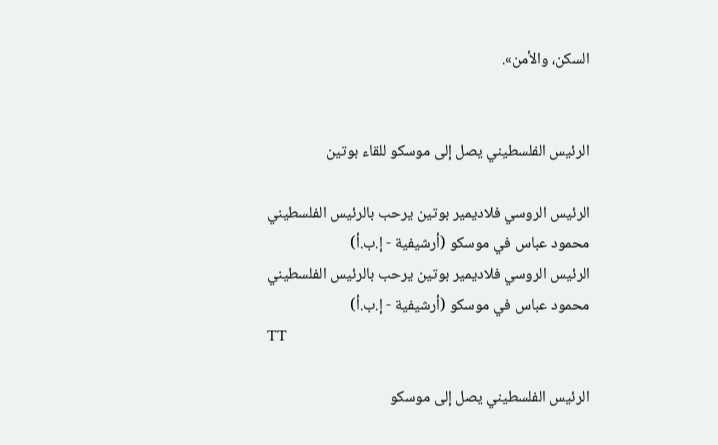السكن، والأمن».


الرئيس الفلسطيني يصل إلى موسكو للقاء بوتين

الرئيس الروسي فلاديمير بوتين يرحب بالرئيس الفلسطيني محمود عباس في موسكو (أرشيفية - إ.ب.أ)
الرئيس الروسي فلاديمير بوتين يرحب بالرئيس الفلسطيني محمود عباس في موسكو (أرشيفية - إ.ب.أ)
TT

الرئيس الفلسطيني يصل إلى موسكو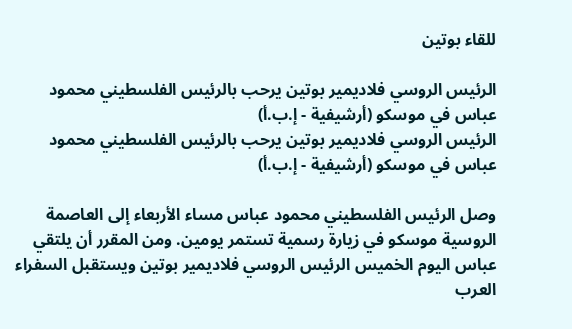للقاء بوتين

الرئيس الروسي فلاديمير بوتين يرحب بالرئيس الفلسطيني محمود عباس في موسكو (أرشيفية - إ.ب.أ)
الرئيس الروسي فلاديمير بوتين يرحب بالرئيس الفلسطيني محمود عباس في موسكو (أرشيفية - إ.ب.أ)

وصل الرئيس الفلسطيني محمود عباس مساء الأربعاء إلى العاصمة الروسية موسكو في زيارة رسمية تستمر يومين. ومن المقرر أن يلتقي عباس اليوم الخميس الرئيس الروسي فلاديمير بوتين ويستقبل السفراء العرب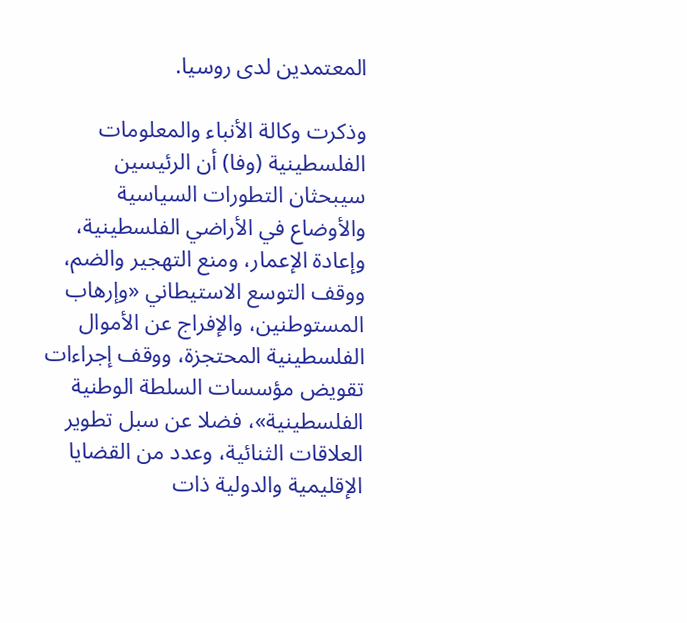المعتمدين لدى روسيا.

وذكرت وكالة الأنباء والمعلومات الفلسطينية (وفا) أن الرئيسين سيبحثان التطورات السياسية والأوضاع في الأراضي الفلسطينية، وإعادة الإعمار، ومنع التهجير والضم، ووقف التوسع الاستيطاني «وإرهاب المستوطنين، والإفراج عن الأموال الفلسطينية المحتجزة، ووقف إجراءات تقويض مؤسسات السلطة الوطنية الفلسطينية»، فضلا عن سبل تطوير العلاقات الثنائية، وعدد من القضايا الإقليمية والدولية ذات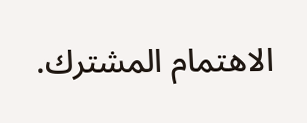الاهتمام المشترك.